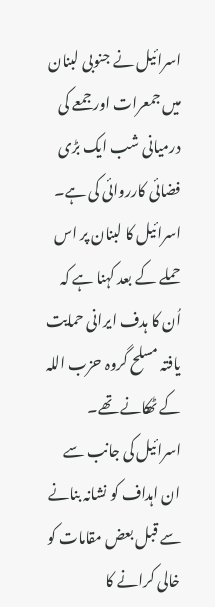اسرائیل نے جنوبی لبنان میں جمعرات اور جمعے کی درمیانی شب ایک بڑی فضائی کارروائی کی ہے۔
اسرائیل کا لبنان پر اس حملے کے بعد کہنا ہے کہ اُن کا ہدف ایرانی حمایت یافتہ مسلح گروہ حزب اللہ کے ٹھکانے تھے۔
اسرائیل کی جانب سے ان اہداف کو نشانہ بنانے سے قبل بعض مقامات کو خالی کرانے کا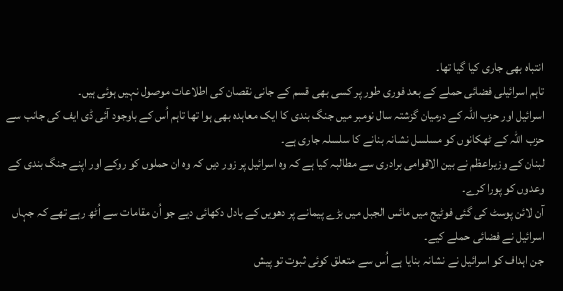انتباہ بھی جاری کیا گیا تھا۔
تاہم اسرائیلی فضائی حملے کے بعد فوری طور پر کسی بھی قسم کے جانی نقصان کی اطلاعات موصول نہیں ہوئی ہیں۔
اسرائیل اور حزب اللہ کے درمیان گزشتہ سال نومبر میں جنگ بندی کا ایک معاہدہ بھی ہوا تھا تاہم اُس کے باوجود آئی ڈی ایف کی جانب سے حزب اللہ کے ٹھکانوں کو مسلسل نشانہ بنانے کا سلسلہ جاری ہے۔
لبنان کے وزیراعظم نے بین الاقوامی برادری سے مطالبہ کیا ہے کہ وہ اسرائیل پر زور دیں کہ وہ ان حملوں کو روکے اور اپنے جنگ بندی کے وعدوں کو پورا کرے۔
آن لائن پوسٹ کی گئی فوٹیج میں مائس الجبل میں بڑے پیمانے پر دھویں کے بادل دکھائی دیے جو اُن مقامات سے اُٹھ رہے تھے کہ جہاں اسرائیل نے فضائی حملے کیے۔
جن اہداف کو اسرائیل نے نشانہ بنایا ہے اُس سے متعلق کوئی ثبوت تو پیش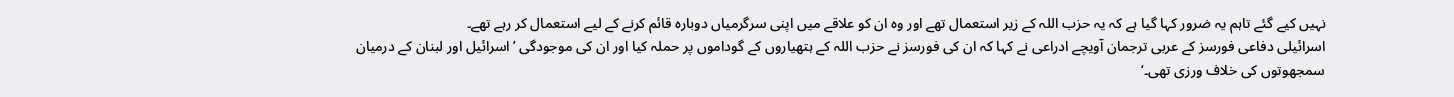نہیں کیے گئے تاہم یہ ضرور کہا گیا ہے کہ یہ حزب اللہ کے زیر استعمال تھے اور وہ ان کو علاقے میں اپنی سرگرمیاں دوبارہ قائم کرنے کے لیے استعمال کر رہے تھے۔
اسرائیلی دفاعی فورسز کے عربی ترجمان آویچے ادراعی نے کہا کہ ان کی فورسز نے حزب اللہ کے ہتھیاروں کے گوداموں پر حملہ کیا اور ان کی موجودگی ’اسرائیل اور لبنان کے درمیان سمجھوتوں کی خلاف ورزی تھی۔‘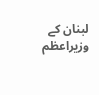لبنان کے وزیراعظم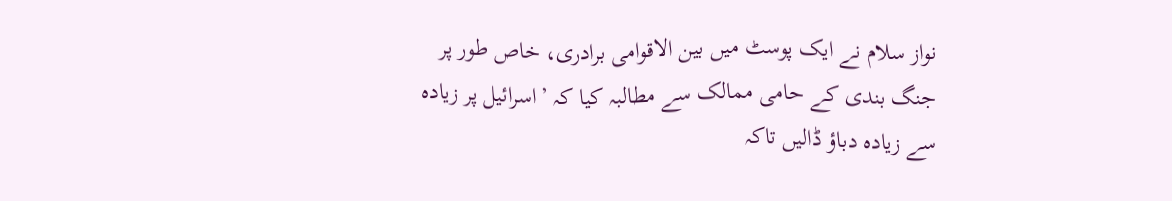نواز سلام نے ایک پوسٹ میں بین الاقوامی برادری، خاص طور پر جنگ بندی کے حامی ممالک سے مطالبہ کیا کہ ’اسرائیل پر زیادہ سے زیادہ دباؤ ڈالیں تاکہ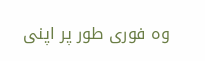وہ فوری طور پر اپنی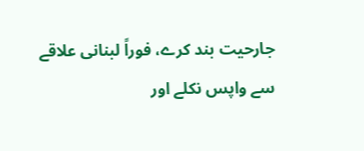جارحیت بند کرے، فوراً لبنانی علاقے سے واپس نکلے اور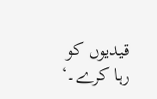قیدیوں کو رہا کرے۔‘